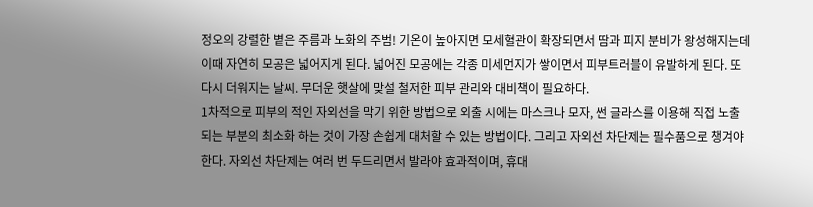정오의 강렬한 볕은 주름과 노화의 주범! 기온이 높아지면 모세혈관이 확장되면서 땀과 피지 분비가 왕성해지는데 이때 자연히 모공은 넓어지게 된다. 넓어진 모공에는 각종 미세먼지가 쌓이면서 피부트러블이 유발하게 된다. 또다시 더워지는 날씨. 무더운 햇살에 맞설 철저한 피부 관리와 대비책이 필요하다.
1차적으로 피부의 적인 자외선을 막기 위한 방법으로 외출 시에는 마스크나 모자, 썬 글라스를 이용해 직접 노출 되는 부분의 최소화 하는 것이 가장 손쉽게 대처할 수 있는 방법이다. 그리고 자외선 차단제는 필수품으로 챙겨야 한다. 자외선 차단제는 여러 번 두드리면서 발라야 효과적이며, 휴대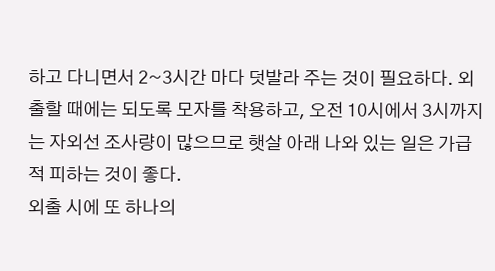하고 다니면서 2~3시간 마다 덧발라 주는 것이 필요하다. 외출할 때에는 되도록 모자를 착용하고, 오전 10시에서 3시까지는 자외선 조사량이 많으므로 햇살 아래 나와 있는 일은 가급적 피하는 것이 좋다.
외출 시에 또 하나의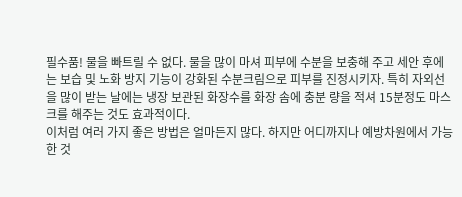필수품! 물을 빠트릴 수 없다. 물을 많이 마셔 피부에 수분을 보충해 주고 세안 후에는 보습 및 노화 방지 기능이 강화된 수분크림으로 피부를 진정시키자. 특히 자외선을 많이 받는 날에는 냉장 보관된 화장수를 화장 솜에 충분 량을 적셔 15분정도 마스크를 해주는 것도 효과적이다.
이처럼 여러 가지 좋은 방법은 얼마든지 많다. 하지만 어디까지나 예방차원에서 가능한 것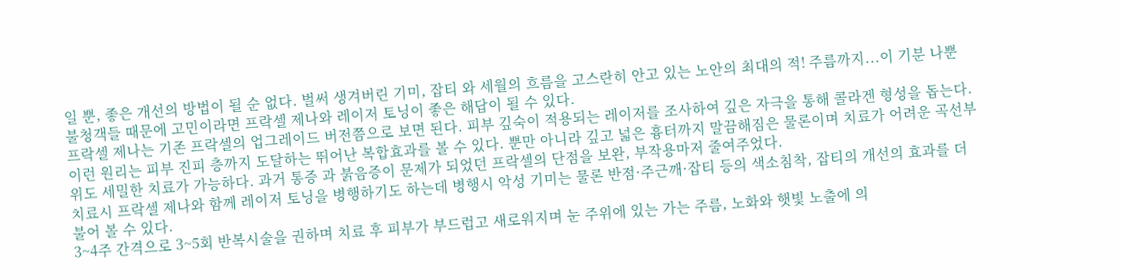일 뿐, 좋은 개선의 방법이 될 순 없다. 벌써 생겨버린 기미, 잡티 와 세월의 흐름을 고스란히 안고 있는 노안의 최대의 적! 주름까지...이 기분 나뿐 불청객들 때문에 고민이라면 프락셀 제나와 레이저 토닝이 좋은 해답이 될 수 있다.
프락셀 제나는 기존 프락셀의 업그레이드 버전쯤으로 보면 된다. 피부 깊숙이 적용되는 레이저를 조사하여 깊은 자극을 통해 콜라겐 형성을 돕는다. 이런 원리는 피부 진피 층까지 도달하는 뛰어난 복합효과를 볼 수 있다. 뿐만 아니라 깊고 넓은 흉터까지 말끔해짐은 물론이며 치료가 어려운 곡선부위도 세밀한 치료가 가능하다. 과거 통증 과 붉음증이 문제가 되었던 프락셀의 단점을 보완, 부작용마저 줄여주었다.
치료시 프락셀 제나와 함께 레이저 토닝을 병행하기도 하는데 병행시 악성 기미는 물론 반점·주근깨·잡티 등의 색소침착, 잡티의 개선의 효과를 더불어 볼 수 있다.
3~4주 간격으로 3~5회 반복시술을 권하며 치료 후 피부가 부드럽고 새로워지며 눈 주위에 있는 가는 주름, 노화와 햇빛 노출에 의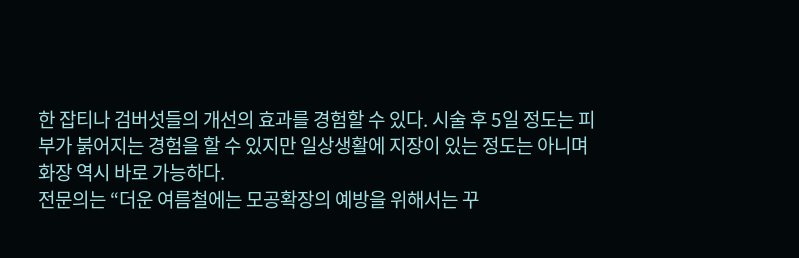한 잡티나 검버섯들의 개선의 효과를 경험할 수 있다. 시술 후 5일 정도는 피부가 붉어지는 경험을 할 수 있지만 일상생활에 지장이 있는 정도는 아니며 화장 역시 바로 가능하다.
전문의는 “더운 여름철에는 모공확장의 예방을 위해서는 꾸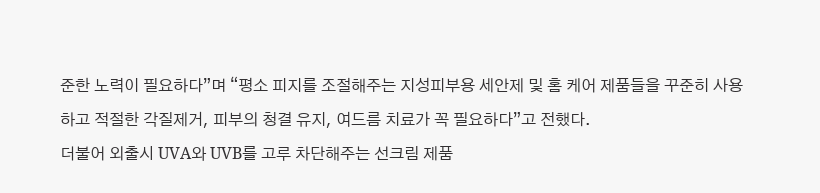준한 노력이 필요하다”며 “평소 피지를 조절해주는 지성피부용 세안제 및 홈 케어 제품들을 꾸준히 사용하고 적절한 각질제거, 피부의 청결 유지, 여드름 치료가 꼭 필요하다”고 전했다.
더불어 외출시 UVA와 UVB를 고루 차단해주는 선크림 제품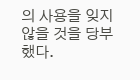의 사용을 잊지 않을 것을 당부했다.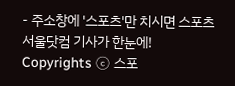- 주소창에 '스포츠'만 치시면 스포츠서울닷컴 기사가 한눈에!
Copyrights ⓒ 스포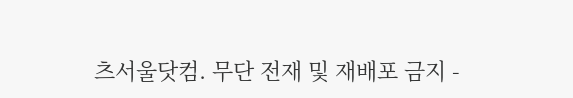츠서울닷컴. 무단 전재 및 재배포 금지 -